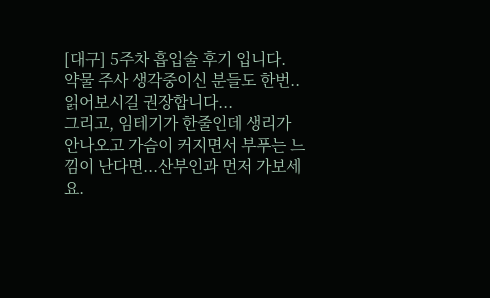[대구] 5주차 흡입술 후기 입니다.
약물 주사 생각중이신 분들도 한번..읽어보시길 권장합니다...
그리고, 임테기가 한줄인데 생리가 안나오고 가슴이 커지면서 부푸는 느낌이 난다면...산부인과 먼저 가보세요.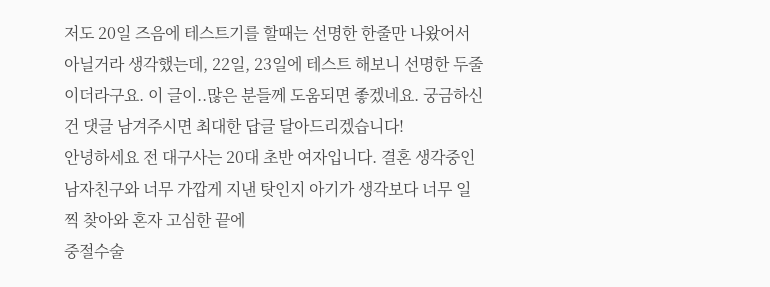저도 20일 즈음에 테스트기를 할때는 선명한 한줄만 나왔어서 아닐거라 생각했는데, 22일, 23일에 테스트 해보니 선명한 두줄이더라구요. 이 글이..많은 분들께 도움되면 좋겠네요. 궁금하신건 댓글 남겨주시면 최대한 답글 달아드리겠습니다!
안녕하세요 전 대구사는 20대 초반 여자입니다. 결혼 생각중인 남자친구와 너무 가깝게 지낸 탓인지 아기가 생각보다 너무 일찍 찾아와 혼자 고심한 끝에
중절수술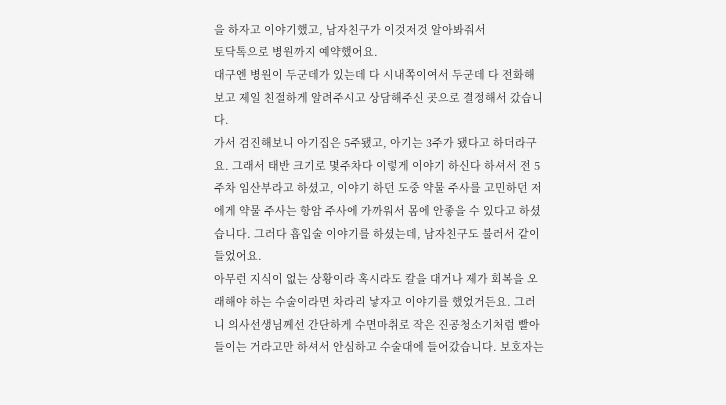을 하자고 이야기했고, 남자친구가 이것저것 알아봐줘서
토닥톡으로 병원까지 예약했어요.
대구엔 병원이 두군데가 있는데 다 시내쪽이여서 두군데 다 전화해보고 제일 친절하게 알려주시고 상담해주신 곳으로 결정해서 갔습니다.
가서 검진해보니 아기집은 5주됐고, 아기는 3주가 됐다고 하더라구요. 그래서 태반 크기로 몇주차다 이렇게 이야기 하신다 하셔서 전 5주차 임산부라고 하셨고, 이야기 하던 도중 약물 주사를 고민하던 저에게 약물 주사는 항암 주사에 가까워서 몸에 안좋을 수 있다고 하셨습니다. 그러다 흡입술 이야기를 하셨는데, 남자친구도 불러서 같이 들었어요.
아무런 지식이 없는 상황이라 혹시라도 칼을 대거나 제가 회복을 오래해야 하는 수술이라면 차라리 낳자고 이야기를 했었거든요. 그러니 의사선생님께선 간단하게 수면마취로 작은 진공청소기처럼 빨아들이는 거라고만 하셔서 안심하고 수술대에 들어갔습니다. 보호자는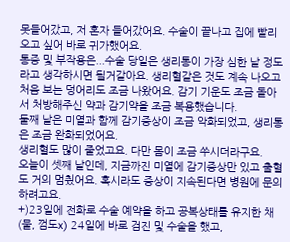못들어갔고, 저 혼자 들어갔어요. 수술이 끝나고 집에 빨리 오고 싶어 바로 귀가했어요.
통증 및 부작용은...수술 당일은 생리통이 가장 심한 날 정도라고 생각하시면 될거같아요. 생리혈같은 것도 계속 나오고 처음 보는 덩어리도 조금 나왔어요. 감기 기운도 조금 돌아서 처방해주신 약과 감기약을 조금 복용했습니다.
둘째 날은 미열과 함께 감기증상이 조금 악화되었고, 생리통은 조금 완화되었어요.
생리혈도 많이 줄었고요. 다만 몸이 조금 쑤시더라구요.
오늘이 셋째 날인데, 지금까진 미열에 감기증상만 있고 출혈도 거의 멈췄어요. 혹시라도 증상이 지속된다면 병원에 문의하려고요.
+)23일에 전화로 수술 예약을 하고 공복상태를 유지한 채(물, 껌도x) 24일에 바로 검진 및 수술을 했고,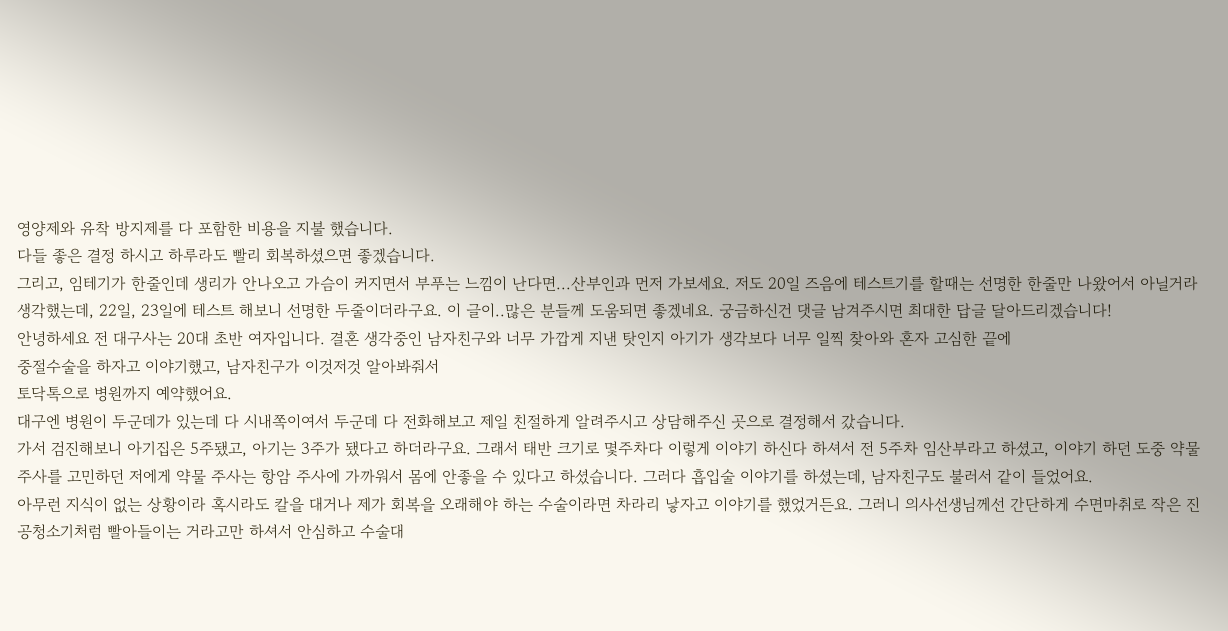영양제와 유착 방지제를 다 포함한 비용을 지불 했습니다.
다들 좋은 결정 하시고 하루라도 빨리 회복하셨으면 좋겠습니다.
그리고, 임테기가 한줄인데 생리가 안나오고 가슴이 커지면서 부푸는 느낌이 난다면...산부인과 먼저 가보세요. 저도 20일 즈음에 테스트기를 할때는 선명한 한줄만 나왔어서 아닐거라 생각했는데, 22일, 23일에 테스트 해보니 선명한 두줄이더라구요. 이 글이..많은 분들께 도움되면 좋겠네요. 궁금하신건 댓글 남겨주시면 최대한 답글 달아드리겠습니다!
안녕하세요 전 대구사는 20대 초반 여자입니다. 결혼 생각중인 남자친구와 너무 가깝게 지낸 탓인지 아기가 생각보다 너무 일찍 찾아와 혼자 고심한 끝에
중절수술을 하자고 이야기했고, 남자친구가 이것저것 알아봐줘서
토닥톡으로 병원까지 예약했어요.
대구엔 병원이 두군데가 있는데 다 시내쪽이여서 두군데 다 전화해보고 제일 친절하게 알려주시고 상담해주신 곳으로 결정해서 갔습니다.
가서 검진해보니 아기집은 5주됐고, 아기는 3주가 됐다고 하더라구요. 그래서 태반 크기로 몇주차다 이렇게 이야기 하신다 하셔서 전 5주차 임산부라고 하셨고, 이야기 하던 도중 약물 주사를 고민하던 저에게 약물 주사는 항암 주사에 가까워서 몸에 안좋을 수 있다고 하셨습니다. 그러다 흡입술 이야기를 하셨는데, 남자친구도 불러서 같이 들었어요.
아무런 지식이 없는 상황이라 혹시라도 칼을 대거나 제가 회복을 오래해야 하는 수술이라면 차라리 낳자고 이야기를 했었거든요. 그러니 의사선생님께선 간단하게 수면마취로 작은 진공청소기처럼 빨아들이는 거라고만 하셔서 안심하고 수술대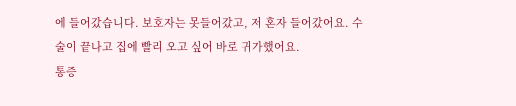에 들어갔습니다. 보호자는 못들어갔고, 저 혼자 들어갔어요. 수술이 끝나고 집에 빨리 오고 싶어 바로 귀가했어요.
통증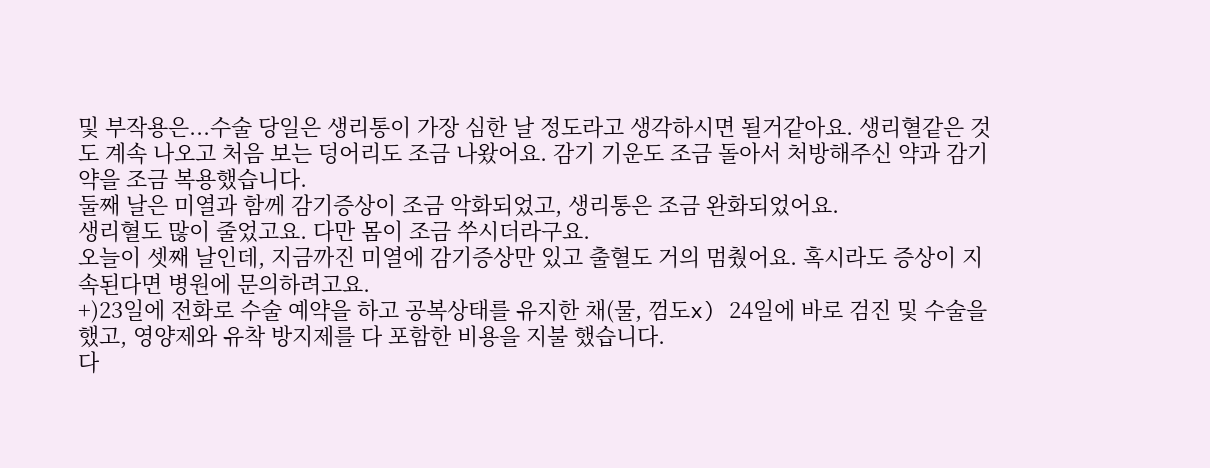및 부작용은...수술 당일은 생리통이 가장 심한 날 정도라고 생각하시면 될거같아요. 생리혈같은 것도 계속 나오고 처음 보는 덩어리도 조금 나왔어요. 감기 기운도 조금 돌아서 처방해주신 약과 감기약을 조금 복용했습니다.
둘째 날은 미열과 함께 감기증상이 조금 악화되었고, 생리통은 조금 완화되었어요.
생리혈도 많이 줄었고요. 다만 몸이 조금 쑤시더라구요.
오늘이 셋째 날인데, 지금까진 미열에 감기증상만 있고 출혈도 거의 멈췄어요. 혹시라도 증상이 지속된다면 병원에 문의하려고요.
+)23일에 전화로 수술 예약을 하고 공복상태를 유지한 채(물, 껌도x) 24일에 바로 검진 및 수술을 했고, 영양제와 유착 방지제를 다 포함한 비용을 지불 했습니다.
다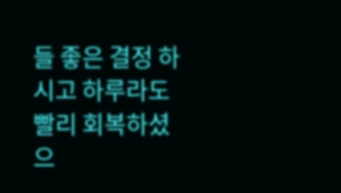들 좋은 결정 하시고 하루라도 빨리 회복하셨으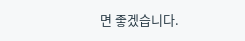면 좋겠습니다.